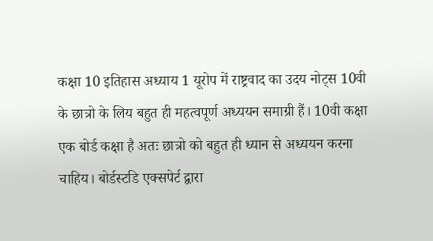कक्षा 10 इतिहास अध्याय 1 यूरोप में राष्ट्रवाद का उदय नोट्स 10वी के छात्रो के लिय बहुत ही महत्वपूर्ण अध्ययन समाग्री हैं। 10वी कक्षा एक बोर्ड कक्षा है अतः छात्रो को बहुत ही ध्यान से अध्ययन करना चाहिय। बोर्डस्टडि एक्सपेर्ट द्वारा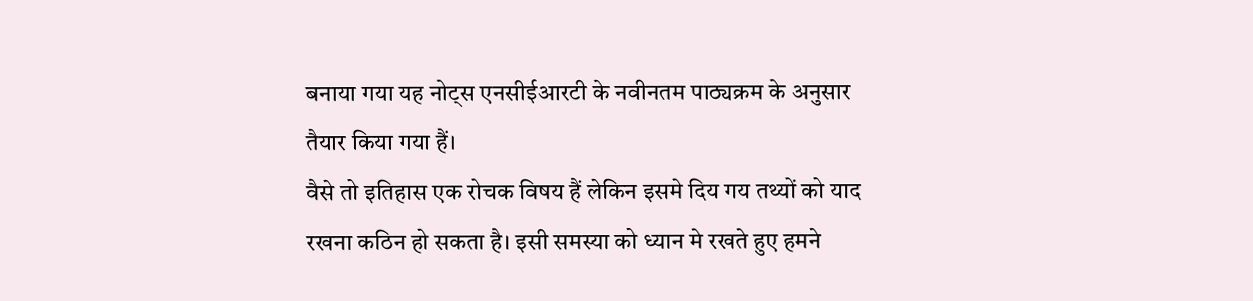बनाया गया यह नोट्स एनसीईआरटी के नवीनतम पाठ्यक्रम के अनुसार तैयार किया गया हैं।
वैसे तो इतिहास एक रोचक विषय हैं लेकिन इसमे दिय गय तथ्यों को याद रखना कठिन हो सकता है। इसी समस्या को ध्यान मे रखते हुए हमने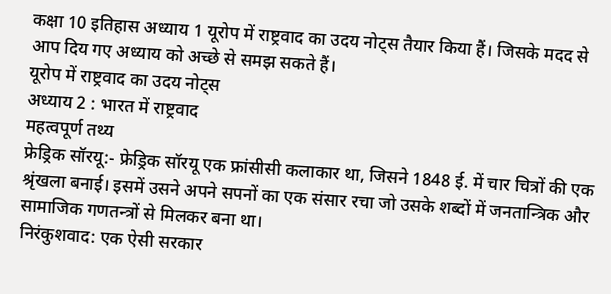कक्षा 10 इतिहास अध्याय 1 यूरोप में राष्ट्रवाद का उदय नोट्स तैयार किया हैं। जिसके मदद से आप दिय गए अध्याय को अच्छे से समझ सकते हैं।
यूरोप में राष्ट्रवाद का उदय नोट्स
अध्याय 2 : भारत में राष्ट्रवाद
महत्वपूर्ण तथ्य
फ्रेड्रिक सॉरयू:- फ्रेड्रिक सॉरयू एक फ्रांसीसी कलाकार था, जिसने 1848 ई. में चार चित्रों की एक श्रृंखला बनाई। इसमें उसने अपने सपनों का एक संसार रचा जो उसके शब्दों में जनतान्त्रिक और सामाजिक गणतन्त्रों से मिलकर बना था।
निरंकुशवाद: एक ऐसी सरकार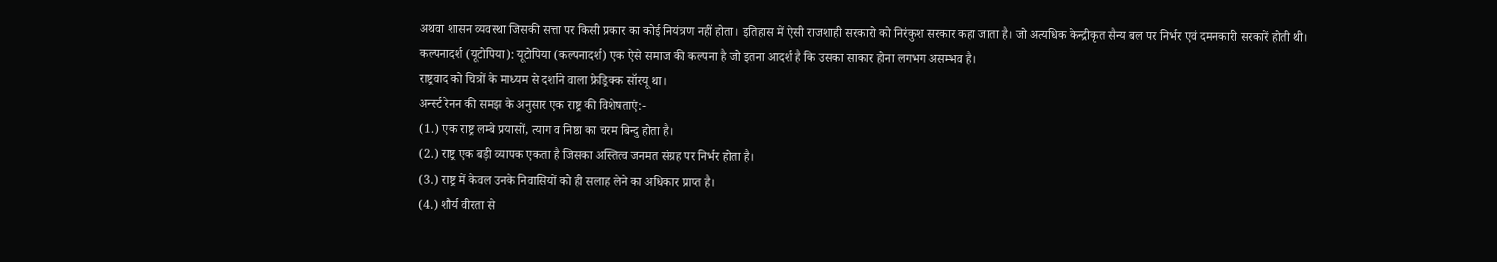अथवा शासन व्यवस्था जिसकी सत्ता पर किसी प्रकार का कोई नियंत्रण नहीं होता। इतिहास में ऐसी राजशाही सरकारो को निरंकुश सरकार कहा जाता है। जो अत्यधिक केन्द्रीकृत सैन्य बल पर निर्भर एवं दमनकारी सरकारें होती थी।
कल्पनादर्श (यूटोपिया): यूटोपिया (कल्पनादर्श) एक ऐसे समाज की कल्पना है जो इतना आदर्श है कि उसका साकार होना लगभग असम्भव है।
राष्ट्रवाद को चित्रों के माध्यम से दर्शाने वाला फ्रेड्रिक्क सॉरयू था।
अर्न्स्ट रेनन की समझ के अनुसार एक राष्ट्र की विशेषताएं:-
(1.) एक राष्ट्र लम्बे प्रयासों, त्याग व निष्ठा का चरम बिन्दु होता है।
(2.) राष्ट्र एक बड़ी व्यापक एकता है जिसका अस्तित्व जनमत संग्रह पर निर्भर होता है।
(3.) राष्ट्र में केवल उनके निवासियों को ही सलाह लेने का अधिकार प्राप्त है।
(4.) शौर्य वीरता से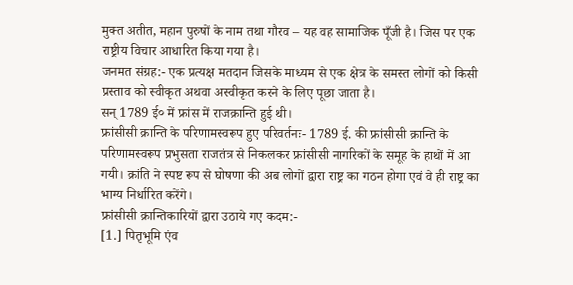मुक्त अतीत, महान पुरुषों के नाम तथा गौरव – यह वह सामाजिक पूँजी है। जिस पर एक राष्ट्रीय विचार आधारित किया गया है।
जनमत संग्रह:- एक प्रत्यक्ष मतदान जिसके माध्यम से एक क्षेत्र के समस्त लोगों को किसी प्रस्ताव को स्वीकृत अथवा अस्वीकृत करने के लिए पूछा जाता है।
सन् 1789 ई० में फ्रांस में राजक्रान्ति हुई थी।
फ्रांसीसी क्रान्ति के परिणामस्वरूप हुए परिवर्तनः- 1789 ई. की फ्रांसीसी क्रान्ति के परिणामस्वरूप प्रभुसता राजतंत्र से निकलकर फ्रांसीसी नागरिकों के समूह के हाथों में आ गयी। क्रांति ने स्पष्ट रूप से घोषणा की अब लोगों द्वारा राष्ट्र का गठन होगा एवं वे ही राष्ट्र का भाग्य निर्धारित करेंगे।
फ्रांसीसी क्रान्तिकारियों द्वारा उठाये गए कदम:-
[1.] पितृभूमि एंव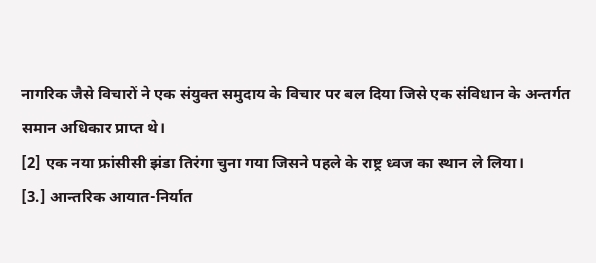नागरिक जैसे विचारों ने एक संयुक्त समुदाय के विचार पर बल दिया जिसे एक संविधान के अन्तर्गत समान अधिकार प्राप्त थे।
[2] एक नया फ्रांसीसी झंडा तिरंगा चुना गया जिसने पहले के राष्ट्र ध्वज का स्थान ले लिया।
[3.] आन्तरिक आयात-निर्यात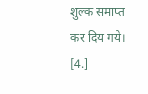शुल्क समाप्त कर दिय गये।
[4.]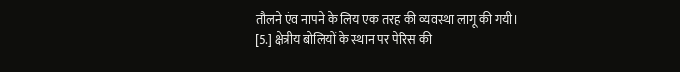तौलने एंव नापने के लिय एक तरह की व्यवस्था लागू की गयी।
[5.] क्षेत्रीय बोलियों के स्थान पर पेरिस की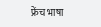फ्रेंच भाषा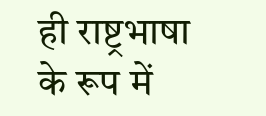ही राष्ट्रभाषा के रूप में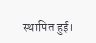स्थापित हुई।